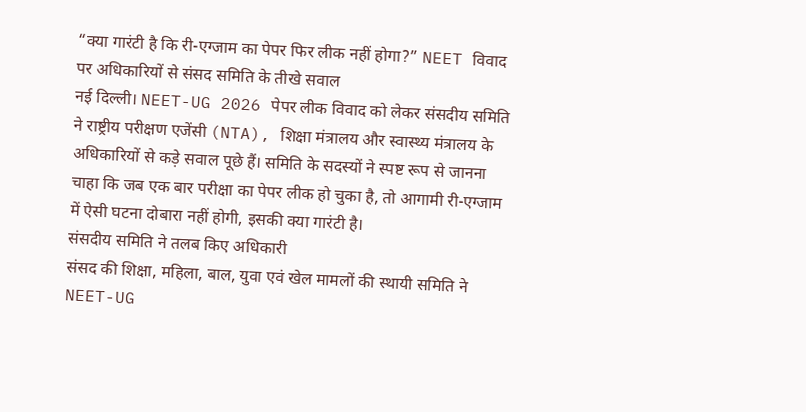“क्या गारंटी है कि री-एग्जाम का पेपर फिर लीक नहीं होगा?” NEET विवाद पर अधिकारियों से संसद समिति के तीखे सवाल
नई दिल्ली। NEET-UG 2026 पेपर लीक विवाद को लेकर संसदीय समिति ने राष्ट्रीय परीक्षण एजेंसी (NTA), शिक्षा मंत्रालय और स्वास्थ्य मंत्रालय के अधिकारियों से कड़े सवाल पूछे हैं। समिति के सदस्यों ने स्पष्ट रूप से जानना चाहा कि जब एक बार परीक्षा का पेपर लीक हो चुका है, तो आगामी री-एग्जाम में ऐसी घटना दोबारा नहीं होगी, इसकी क्या गारंटी है।
संसदीय समिति ने तलब किए अधिकारी
संसद की शिक्षा, महिला, बाल, युवा एवं खेल मामलों की स्थायी समिति ने NEET-UG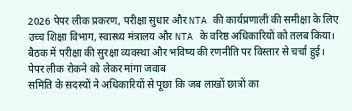2026 पेपर लीक प्रकरण, परीक्षा सुधार और NTA की कार्यप्रणाली की समीक्षा के लिए उच्च शिक्षा विभाग, स्वास्थ्य मंत्रालय और NTA के वरिष्ठ अधिकारियों को तलब किया। बैठक में परीक्षा की सुरक्षा व्यवस्था और भविष्य की रणनीति पर विस्तार से चर्चा हुई।
पेपर लीक रोकने को लेकर मांगा जवाब
समिति के सदस्यों ने अधिकारियों से पूछा कि जब लाखों छात्रों का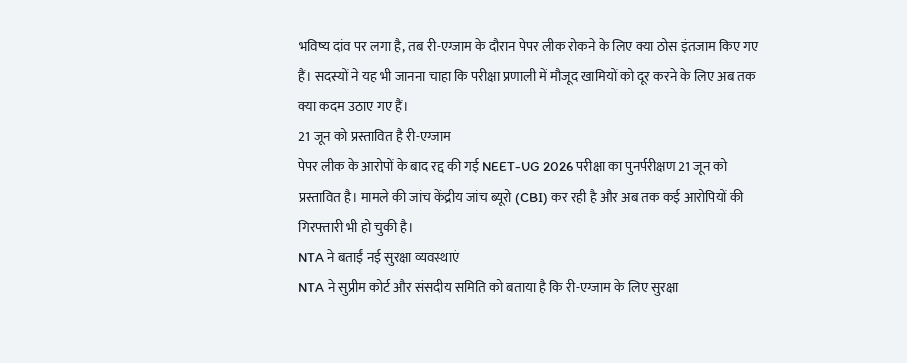भविष्य दांव पर लगा है, तब री-एग्जाम के दौरान पेपर लीक रोकने के लिए क्या ठोस इंतजाम किए गए हैं। सदस्यों ने यह भी जानना चाहा कि परीक्षा प्रणाली में मौजूद खामियों को दूर करने के लिए अब तक क्या कदम उठाए गए हैं।
21 जून को प्रस्तावित है री-एग्जाम
पेपर लीक के आरोपों के बाद रद्द की गई NEET-UG 2026 परीक्षा का पुनर्परीक्षण 21 जून को प्रस्तावित है। मामले की जांच केंद्रीय जांच ब्यूरो (CBI) कर रही है और अब तक कई आरोपियों की गिरफ्तारी भी हो चुकी है।
NTA ने बताईं नई सुरक्षा व्यवस्थाएं
NTA ने सुप्रीम कोर्ट और संसदीय समिति को बताया है कि री-एग्जाम के लिए सुरक्षा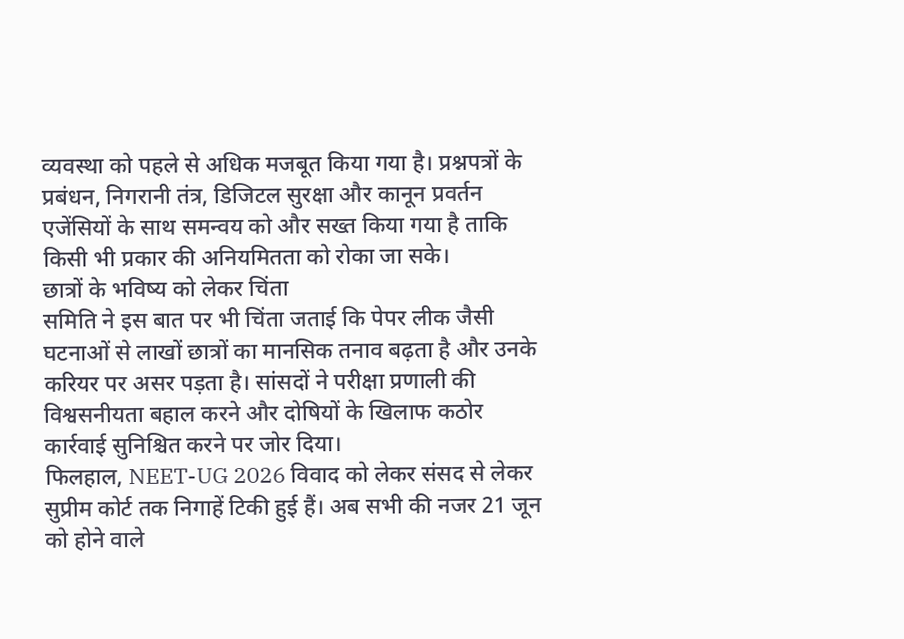व्यवस्था को पहले से अधिक मजबूत किया गया है। प्रश्नपत्रों के प्रबंधन, निगरानी तंत्र, डिजिटल सुरक्षा और कानून प्रवर्तन एजेंसियों के साथ समन्वय को और सख्त किया गया है ताकि किसी भी प्रकार की अनियमितता को रोका जा सके।
छात्रों के भविष्य को लेकर चिंता
समिति ने इस बात पर भी चिंता जताई कि पेपर लीक जैसी घटनाओं से लाखों छात्रों का मानसिक तनाव बढ़ता है और उनके करियर पर असर पड़ता है। सांसदों ने परीक्षा प्रणाली की विश्वसनीयता बहाल करने और दोषियों के खिलाफ कठोर कार्रवाई सुनिश्चित करने पर जोर दिया।
फिलहाल, NEET-UG 2026 विवाद को लेकर संसद से लेकर सुप्रीम कोर्ट तक निगाहें टिकी हुई हैं। अब सभी की नजर 21 जून को होने वाले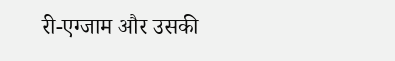री-एग्जाम और उसकी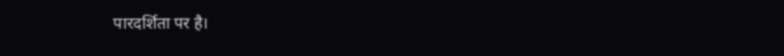पारदर्शिता पर है।